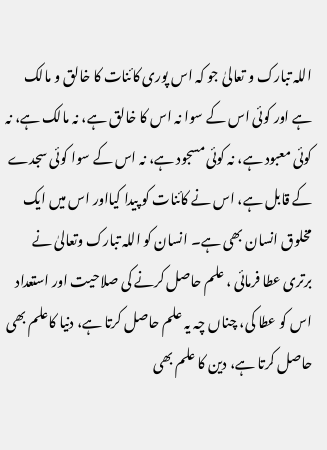اللہ تبارک و تعالیٰ جو کہ اس پوری کائنات کا خالق و مالک ہے اور کوئی اس کے سوا نہ اس کا خالق ہے، نہ مالک ہے، نہ کوئی معبود ہے، نہ کوئی مسجود ہے، نہ اس کے سوا کوئی سجدے کے قابل ہے، اس نے کائنات کو پیدا کیااور اس میں ایک مخلوق انسان بھی ہے۔ انسان کو اللہ تبارک وتعالیٰ نے برتری عطا فرمائی ، علم حاصل کرنے کی صلاحیت اور استعداد اس کو عطا کی، چناں چہ یہ علم حاصل کرتا ہے، دنیا کاعلم بھی حاصل کرتا ہے، دین کا علم بھی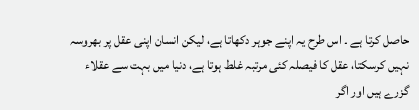حاصل کرتا ہے ۔ اس طرح یہ اپنے جوہر دکھاتا ہے، لیکن انسان اپنی عقل پر بھروسہ نہیں کرسکتا، عقل کا فیصلہ کئی مرتبہ غلط ہوتا ہے، دنیا میں بہت سے عقلاء گزرے ہیں اور اگر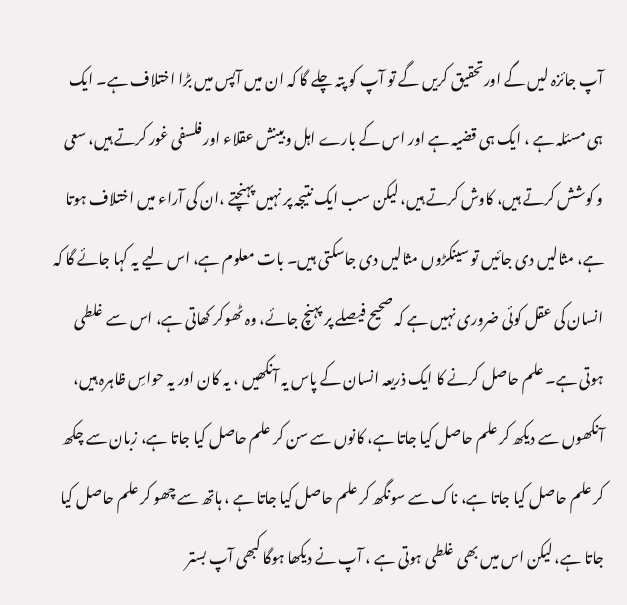آپ جائزہ لیں گے اورتحقیق کریں گے تو آپ کو پتہ چلے گا کہ ان میں آپس میں بڑا اختلاف ہے۔ ایک ہی مسئلہ ہے ، ایک ہی قضیہ ہے اور اس کے بارے اہل وبینش عقلاء اور فلسفی غور کرتے ہیں، سعی و کوشش کرتے ہیں، کاوش کرتے ہیں، لیکن سب ایک نتیجہ پر نہیں پہنچتے ،ان کی آراء میں اختلاف ہوتا ہے، مثالیں دی جائیں تو سینکڑوں مثالیں دی جاسکتی ہیں۔ بات معلوم ہے، اس لیے یہ کہا جائے گا کہ انسان کی عقل کوئی ضروری نہیں ہے کہ صحیح فیصلے پر پہنچ جائے، وہ ٹھوکر کھاتی ہے، اس سے غلطی ہوتی ہے۔ علم حاصل کرنے کا ایک ذریعہ انسان کے پاس یہ آنکھیں ، یہ کان اور یہ حواسِ ظاہرہ ہیں، آنکھوں سے دیکھ کر علم حاصل کیا جاتا ہے، کانوں سے سن کر علم حاصل کیا جاتا ہے، زبان سے چکھ کر علم حاصل کیا جاتا ہے، ناک سے سونگھ کر علم حاصل کیا جاتا ہے ، ہاتھ سے چھو کر علم حاصل کیا جاتا ہے، لیکن اس میں بھی غلطی ہوتی ہے ، آپ نے دیکھا ہوگا کبھی آپ بستر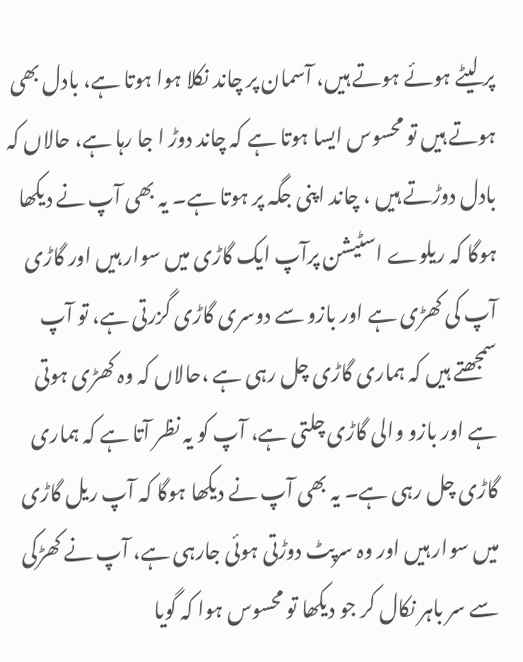پر لیٹے ہوئے ہوتے ہیں، آسمان پر چاند نکلا ہوا ہوتا ہے، بادل بھی ہوتے ہیں تو محسوس ایسا ہوتا ہے کہ چاند دوڑ ا جا رہا ہے، حالاں کہ بادل دوڑتے ہیں ، چاند اپنی جگہ پر ہوتا ہے۔ یہ بھی آپ نے دیکھا ہوگا کہ ریلوے اسٹیشن پرآپ ایک گاڑی میں سوار ہیں اور گاڑی آپ کی کھڑی ہے اور بازو سے دوسری گاڑی گزرتی ہے، تو آپ سمجھتے ہیں کہ ہماری گاڑی چل رہی ہے ،حالاں کہ وہ کھڑی ہوتی ہے اور بازو والی گاڑی چلتی ہے، آپ کو یہ نظر آتا ہے کہ ہماری گاڑی چل رہی ہے۔ یہ بھی آپ نے دیکھا ہوگا کہ آپ ریل گاڑی میں سوار ہیں اور وہ سرپٹ دوڑتی ہوئی جارہی ہے، آپ نے کھڑکی سے سر باہر نکال کر جو دیکھا تو محسوس ہوا کہ گویا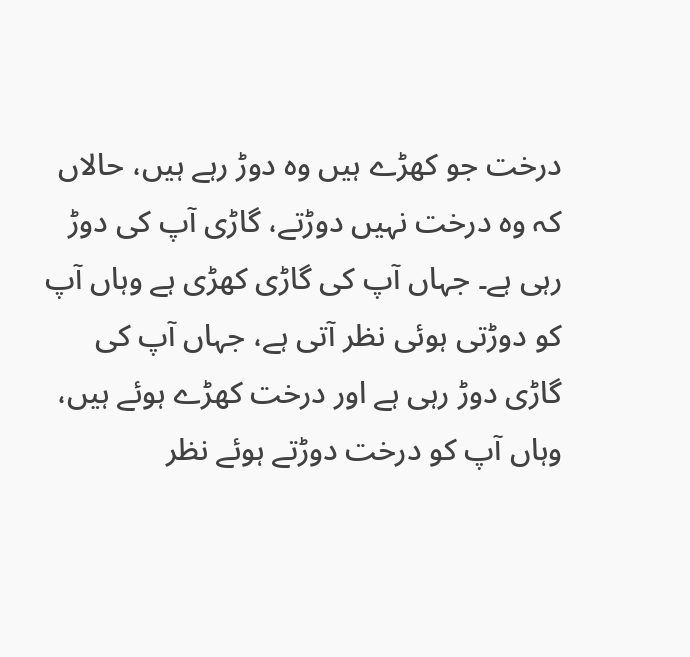درخت جو کھڑے ہیں وہ دوڑ رہے ہیں، حالاں کہ وہ درخت نہیں دوڑتے، گاڑی آپ کی دوڑ رہی ہے۔ جہاں آپ کی گاڑی کھڑی ہے وہاں آپ کو دوڑتی ہوئی نظر آتی ہے، جہاں آپ کی گاڑی دوڑ رہی ہے اور درخت کھڑے ہوئے ہیں، وہاں آپ کو درخت دوڑتے ہوئے نظر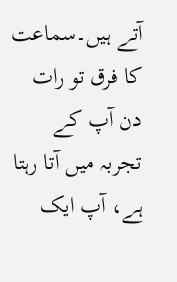آتے ہیں۔سماعت کا فرق تو رات دن آپ کے تجربہ میں آتا رہتا ہے، آپ ایک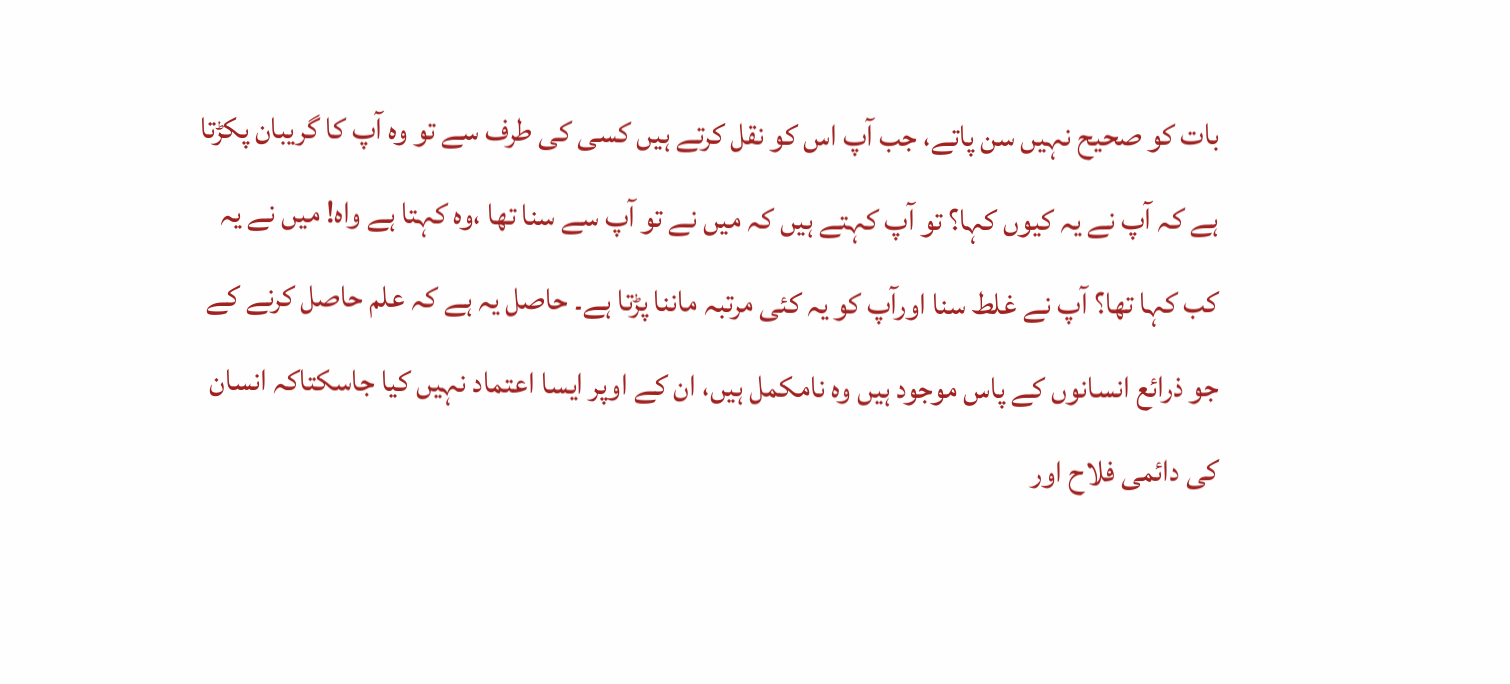بات کو صحیح نہیں سن پاتے، جب آپ اس کو نقل کرتے ہیں کسی کی طرف سے تو وہ آپ کا گریبان پکڑتا ہے کہ آپ نے یہ کیوں کہا؟ تو آپ کہتے ہیں کہ میں نے تو آپ سے سنا تھا ،وہ کہتا ہے واہ! میں نے یہ کب کہا تھا؟ آپ نے غلط سنا اورآپ کو یہ کئی مرتبہ ماننا پڑتا ہے۔ حاصل یہ ہے کہ علم حاصل کرنے کے جو ذرائع انسانوں کے پاس موجود ہیں وہ نامکمل ہیں، ان کے اوپر ایسا اعتماد نہیں کیا جاسکتاکہ انسان کی دائمی فلاح اور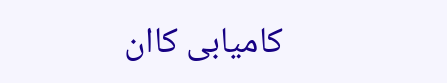کامیابی کاان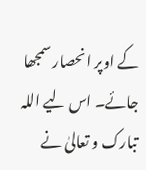کے اوپر انحصار سمجھا جائے۔ اس لیے اللہ تبارک و تعالیٰ نے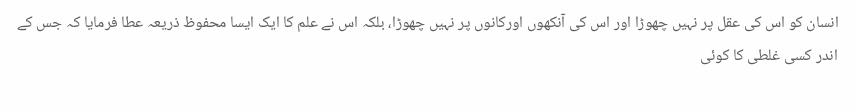انسان کو اس کی عقل پر نہیں چھوڑا اور اس کی آنکھوں اورکانوں پر نہیں چھوڑا، بلکہ اس نے علم کا ایک ایسا محفوظ ذریعہ عطا فرمایا کہ جس کے اندر کسی غلطی کا کوئی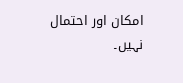امکان اور احتمال نہیں۔